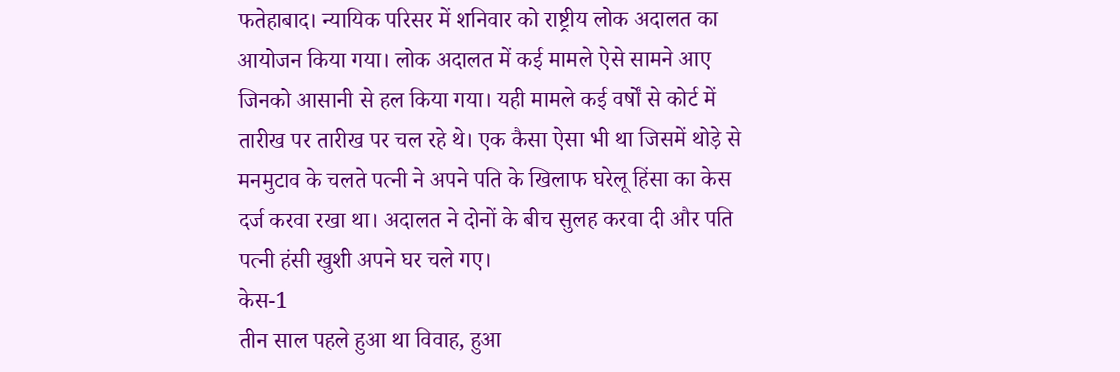फतेहाबाद। न्यायिक परिसर में शनिवार को राष्ट्रीय लोक अदालत का आयोजन किया गया। लोक अदालत में कई मामले ऐसे सामने आए जिनको आसानी से हल किया गया। यही मामले कई वर्षों से कोर्ट में तारीख पर तारीख पर चल रहे थे। एक कैसा ऐसा भी था जिसमें थोड़े से मनमुटाव के चलते पत्नी ने अपने पति के खिलाफ घरेलू हिंसा का केस दर्ज करवा रखा था। अदालत ने दोनों के बीच सुलह करवा दी और पति पत्नी हंसी खुशी अपने घर चले गए।
केस-1
तीन साल पहले हुआ था विवाह, हुआ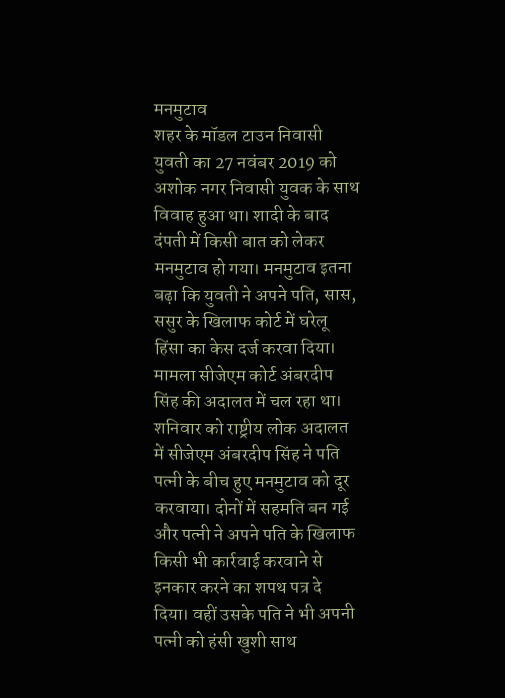मनमुटाव
शहर के मॉडल टाउन निवासी युवती का 27 नवंबर 2019 को अशोक नगर निवासी युवक के साथ विवाह हुआ था। शादी के बाद दंपती में किसी बात को लेकर मनमुटाव हो गया। मनमुटाव इतना बढ़ा कि युवती ने अपने पति, सास, ससुर के खिलाफ कोर्ट में घरेलू हिंसा का केस दर्ज करवा दिया। मामला सीजेएम कोर्ट अंबरदीप सिंह की अदालत में चल रहा था। शनिवार को राष्ट्रीय लोक अदालत में सीजेएम अंबरदीप सिंह ने पति पत्नी के बीच हुए मनमुटाव को दूर करवाया। दोनों में सहमति बन गई और पत्नी ने अपने पति के खिलाफ किसी भी कार्रवाई करवाने से इनकार करने का शपथ पत्र दे दिया। वहीं उसके पति ने भी अपनी पत्नी को हंसी खुशी साथ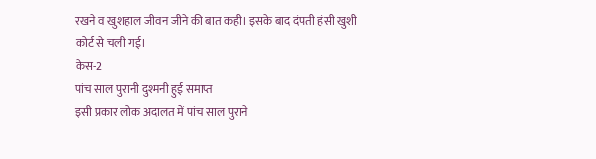रखने व खुशहाल जीवन जीने की बात कही। इसके बाद दंपती हंसी खुशी कोर्ट से चली गई।
केस-2
पांच साल पुरानी दुश्मनी हुई समाप्त
इसी प्रकार लोक अदालत में पांच साल पुराने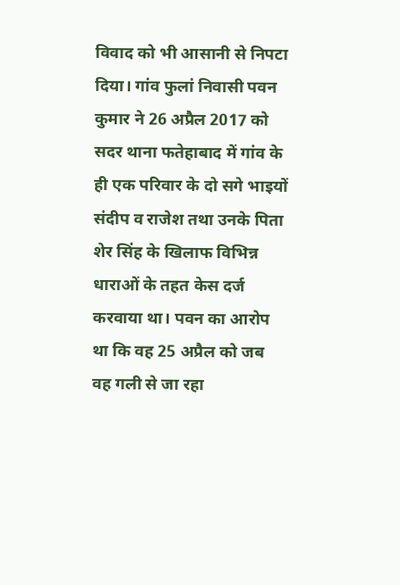विवाद को भी आसानी से निपटा दिया। गांव फुलां निवासी पवन कुमार ने 26 अप्रैल 2017 को सदर थाना फतेहाबाद में गांव के ही एक परिवार के दो सगे भाइयों संदीप व राजेश तथा उनके पिता शेर सिंह के खिलाफ विभिन्न धाराओं के तहत केस दर्ज करवाया था। पवन का आरोप था कि वह 25 अप्रैल को जब वह गली से जा रहा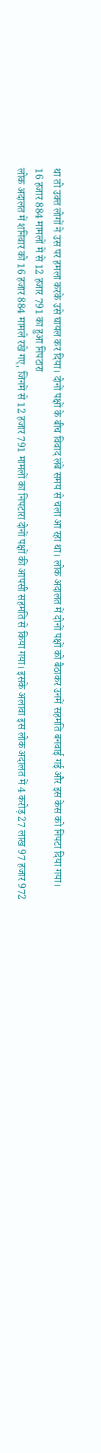था तो उक्त लोगों ने उस पर हमला करके उसे घायल कर दिया। दोनों पक्षों के बीच विवाद लंबे समय से चला आ रहा था। लोक अदालत में दोनों पक्षों को बैठाकर उनमें सहमति बनवाई गई और इस केस को निपटा दिया गया।
16 हजार 884 मामलों में से 12 हजार 791 का हुआ निपटारा
लोक अदालत में शनिवार को 16 हजार 884 मामले रखे गए, जिनमें से 12 हजार 791 मामलों का निपटारा दोनों पक्षों की आपसी सहमति से किया गया। इसके अलावा इस लोक अदालत में 4 करोड़ 27 लाख 97 हजार 972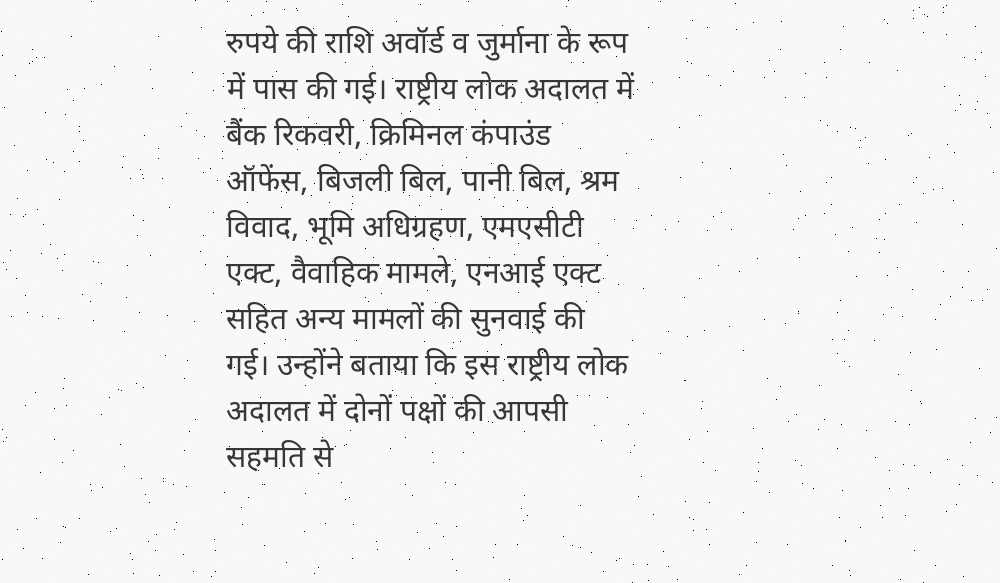रुपये की राशि अवॉर्ड व जुर्माना के रूप में पास की गई। राष्ट्रीय लोक अदालत में बैंक रिकवरी, क्रिमिनल कंपाउंड ऑफेंस, बिजली बिल, पानी बिल, श्रम विवाद, भूमि अधिग्रहण, एमएसीटी एक्ट, वैवाहिक मामले, एनआई एक्ट सहित अन्य मामलों की सुनवाई की गई। उन्होंने बताया कि इस राष्ट्रीय लोक अदालत में दोनों पक्षों की आपसी सहमति से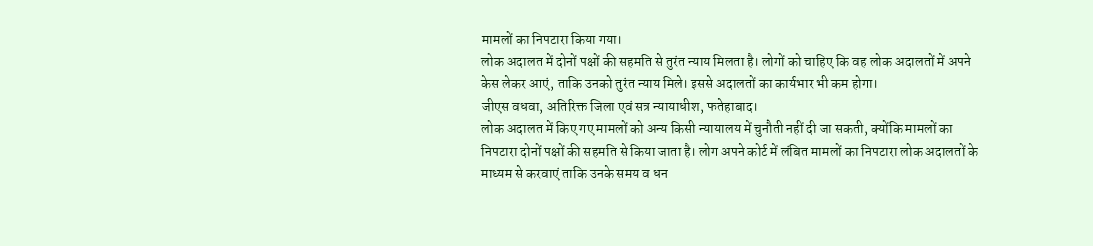मामलों का निपटारा किया गया।
लोक अदालत में दोनों पक्षों की सहमति से तुरंत न्याय मिलता है। लोगों को चाहिए कि वह लोक अदालतों में अपने केस लेकर आएं, ताकि उनको तुरंत न्याय मिले। इससे अदालतों का कार्यभार भी कम होगा।
जीएस वधवा, अतिरिक्त जिला एवं सत्र न्यायाधीश, फतेहाबाद।
लोक अदालत में किए गए मामलों को अन्य किसी न्यायालय में चुनौती नहीं दी जा सकती, क्योंकि मामलों का निपटारा दोनों पक्षों की सहमति से किया जाता है। लोग अपने कोर्ट में लंबित मामलों का निपटारा लोक अदालतों के माध्यम से करवाएं ताकि उनके समय व धन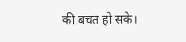की बचत हो सके।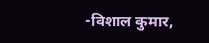-विशाल कुमार,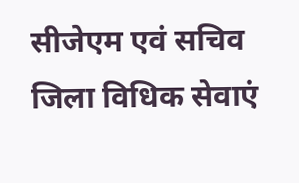सीजेएम एवं सचिव जिला विधिक सेवाएं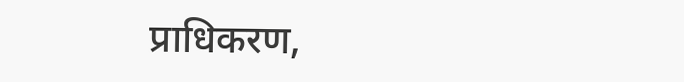प्राधिकरण,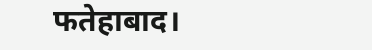फतेहाबाद।